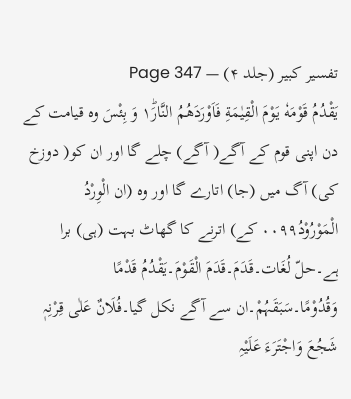تفسیر کبیر (جلد ۴) — Page 347
يَقْدُمُ قَوْمَهٗ يَوْمَ الْقِيٰمَةِ فَاَوْرَدَهُمُ النَّارَ١ؕ وَ بِئْسَ وہ قیامت کے دن اپنی قوم کے آگے( آگے) چلے گا اور ان کو( دوزخ کی) آگ میں (جا) اتارے گا اور وہ (ان الْوِرْدُ الْمَوْرُوْدُ۰۰۹۹ کے) اترنے کا گھاٹ بہت (ہی) برا ہے۔حلّ لُغَات۔قَدَمَ۔قَدَمَ الْقَوْمَ۔یَقْدُمُ قَدْمًا وَقُدُوْمًا۔سَبَقَہُمْ۔ان سے آگے نکل گیا۔فُلَانٌ عَلٰی قِرْنِہٖ شَجُعَ وَاجْتَرَءَ عَلَیْہِ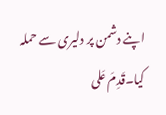اپنے دشمن پر دلیری سے حملہ کیا۔قَدِمَ عَلی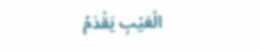الْعَیْبِ یَقْدَمُ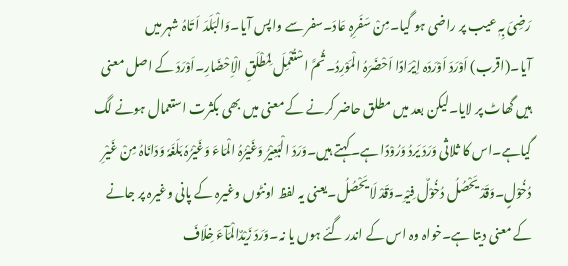رَضِیَ بِہٖ عیب پر راضی ہو گیا۔مِنْ سَفَرِہٖ عَادَ۔سفر سے واپس آیا۔وَالْبَلَدَ اَ تَاہُ شہر میں آیا۔(اقرب) اَوْرَدَ اَوْرَدَہ اِیْرَادًا اَحْضَرَہُ الْمَوْرِدُ۔ثُمَّ اسْتُعْمِلَ لِمُطْلَقِ الْاِحْضَارِ۔اَوْرَدَ کے اصل معنی ہیں گھاٹ پر لایا۔لیکن بعد میں مطلق حاضر کرنے کے معنی میں بھی بکثرت استعمال ہونے لگ گیاہے۔اس کا ثلاثی وَرَدَ یَردُ وَرُوْدًا ہے۔کہتے ہیں۔وَرَدَ الْبَعِیْرُ وَغَیْرُہُ الْمَاءَ وَغَیْرُہٗ بَلَغَہٗ وَدَانَاہُ مِنْ غَیْرِ دُخُوْلٍ۔وَقَدْ یَحْصُلُ دُخُوْلٌ فِیْہِ۔وَقَدْ لَا یَحْصُلُ۔یعنی یہ لفظ اونٹوں وغیرہ کے پانی وغیرہ پر جانے کے معنی دیتا ہے۔خواہ وہ اس کے اندر گئے ہوں یا نہ۔وَرَدَ زَیْدٌالْمَآءَ خِلَافَ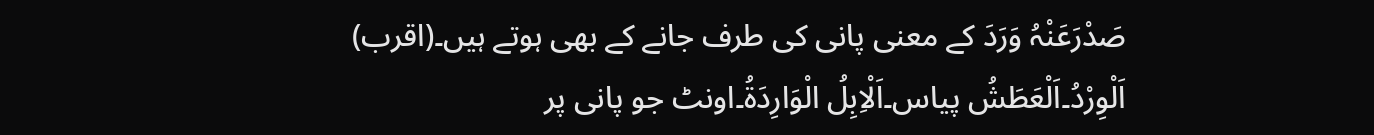صَدْرَعَنْہُ وَرَدَ کے معنی پانی کی طرف جانے کے بھی ہوتے ہیں۔(اقرب) اَلْوِرْدُ۔اَلْعَطَشُ پیاس۔اَلْاِبِلُ الْوَارِدَۃُ۔اونٹ جو پانی پر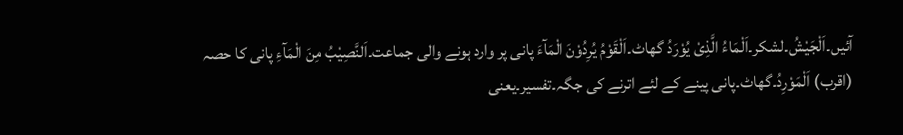آئیں۔اَلْجَیْشُ۔لشکر۔اَلْمَاءُ الَّذِیْ یُوْرَدُ گھاٹ۔اَلْقَوْمُ یُرِدُوْنَ الْمَآءَ پانی پر وارد ہونے والی جماعت۔اَلنَّصِیْبُ مِنَ الْمَآءِ پانی کا حصہ (اقرب) اَلْمَوْرِدُ۔گھاٹ۔پانی پینے کے لئے اترنے کی جگہ۔تفسیر۔یعنی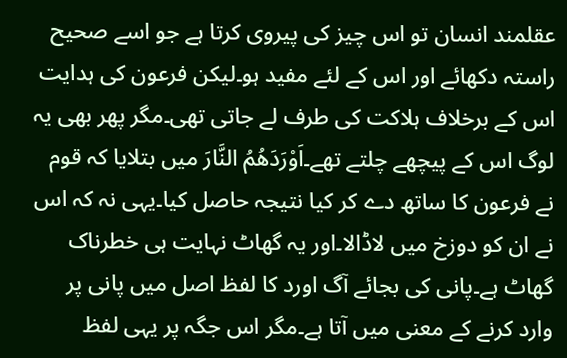عقلمند انسان تو اس چیز کی پیروی کرتا ہے جو اسے صحیح راستہ دکھائے اور اس کے لئے مفید ہو۔لیکن فرعون کی ہدایت اس کے برخلاف ہلاکت کی طرف لے جاتی تھی۔مگر پھر بھی یہ لوگ اس کے پیچھے چلتے تھے۔اَوْرَدَهُمُ النَّارَ میں بتلایا کہ قوم نے فرعون کا ساتھ دے کر کیا نتیجہ حاصل کیا۔یہی نہ کہ اس نے ان کو دوزخ میں لاڈالا۔اور یہ گھاٹ نہایت ہی خطرناک گھاٹ ہے۔پانی کی بجائے آگ اورد کا لفظ اصل میں پانی پر وارد کرنے کے معنی میں آتا ہے۔مگر اس جگہ پر یہی لفظ